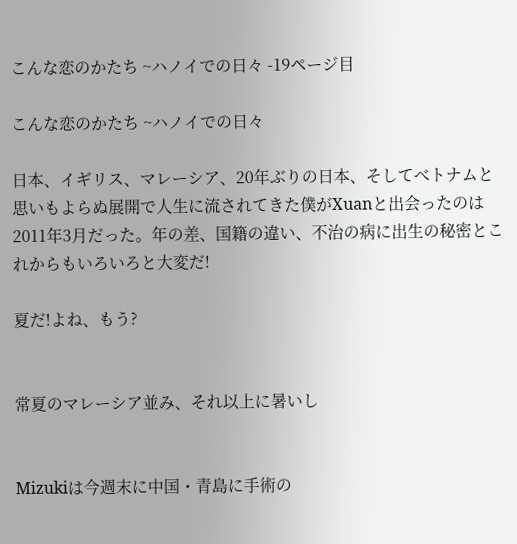こんな恋のかたち ~ハノイでの日々 -19ページ目

こんな恋のかたち ~ハノイでの日々

日本、イギリス、マレーシア、20年ぶりの日本、そしてべトナムと思いもよらぬ展開で人生に流されてきた僕がXuanと出会ったのは2011年3月だった。年の差、国籍の違い、不治の病に出生の秘密とこれからもいろいろと大変だ!

夏だ!よね、もう?


常夏のマレーシア並み、それ以上に暑いし


Mizukiは今週末に中国・青島に手術の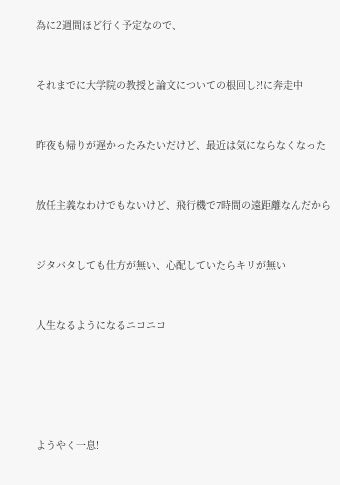為に2週間ほど行く予定なので、


それまでに大学院の教授と論文についての根回し?!に奔走中


昨夜も帰りが遅かったみたいだけど、最近は気にならなくなった


放任主義なわけでもないけど、飛行機で7時間の遠距離なんだから


ジタバタしても仕方が無い、心配していたらキリが無い


人生なるようになるニコニコ





ようやく一息!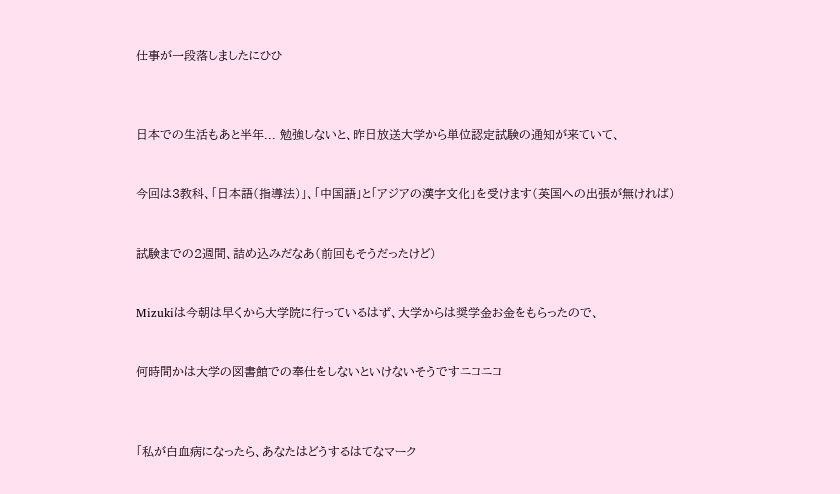仕事が一段落しましたにひひ



日本での生活もあと半年... 勉強しないと、昨日放送大学から単位認定試験の通知が来ていて、


今回は3教科、「日本語(指導法)」、「中国語」と「アジアの漢字文化」を受けます(英国への出張が無ければ)


試験までの2週間、詰め込みだなあ(前回もそうだったけど)


Mizukiは今朝は早くから大学院に行っているはず、大学からは奨学金お金をもらったので、


何時間かは大学の図書館での奉仕をしないといけないそうですニコニコ



「私が白血病になったら、あなたはどうするはてなマーク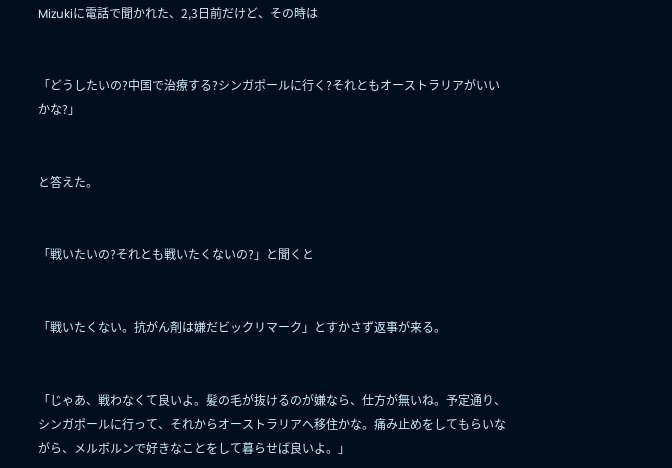Mizukiに電話で聞かれた、2,3日前だけど、その時は


「どうしたいの?中国で治療する?シンガポールに行く?それともオーストラリアがいいかな?」


と答えた。


「戦いたいの?それとも戦いたくないの?」と聞くと


「戦いたくない。抗がん剤は嫌だビックリマーク」とすかさず返事が来る。


「じゃあ、戦わなくて良いよ。髪の毛が抜けるのが嫌なら、仕方が無いね。予定通り、シンガポールに行って、それからオーストラリアへ移住かな。痛み止めをしてもらいながら、メルボルンで好きなことをして暮らせば良いよ。」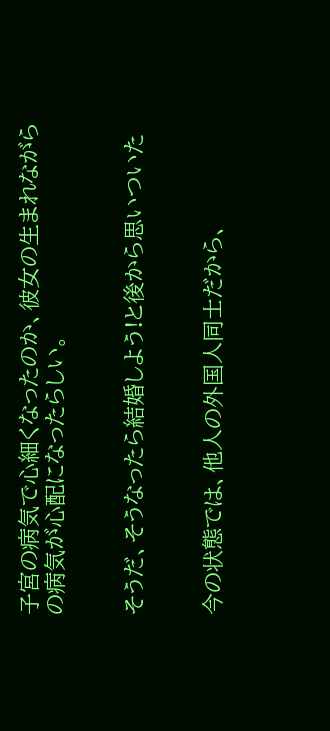子宮の病気で心細くなったのか、彼女の生まれながらの病気が心配になったらしい。


そうだ、そうなったら結婚しよう!と後から思いついた


今の状態では、他人の外国人同士だから、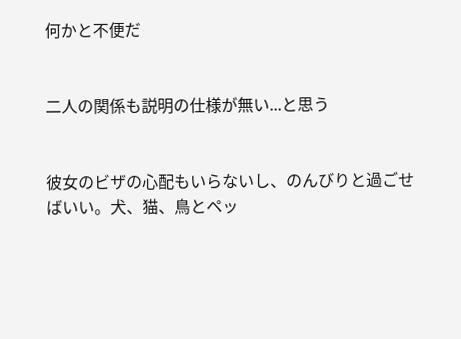何かと不便だ


二人の関係も説明の仕様が無い...と思う


彼女のビザの心配もいらないし、のんびりと過ごせばいい。犬、猫、鳥とペッ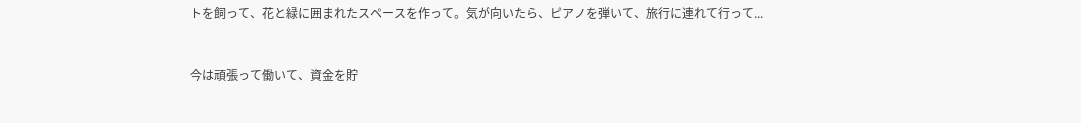トを飼って、花と緑に囲まれたスペースを作って。気が向いたら、ピアノを弾いて、旅行に連れて行って...


今は頑張って働いて、資金を貯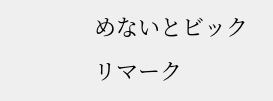めないとビックリマーク